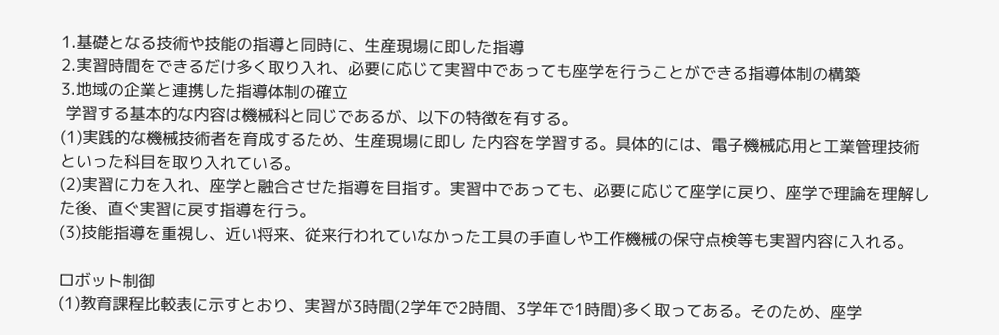1.基礎となる技術や技能の指導と同時に、生産現場に即した指導
2.実習時間をできるだけ多く取り入れ、必要に応じて実習中であっても座学を行うことができる指導体制の構築
3.地域の企業と連携した指導体制の確立
 学習する基本的な内容は機械科と同じであるが、以下の特徴を有する。
(1)実践的な機械技術者を育成するため、生産現場に即し た内容を学習する。具体的には、電子機械応用と工業管理技術といった科目を取り入れている。
(2)実習に力を入れ、座学と融合させた指導を目指す。実習中であっても、必要に応じて座学に戻り、座学で理論を理解した後、直ぐ実習に戻す指導を行う。
(3)技能指導を重視し、近い将来、従来行われていなかった工具の手直しや工作機械の保守点検等も実習内容に入れる。

ロボット制御
(1)教育課程比較表に示すとおり、実習が3時間(2学年で2時間、3学年で1時間)多く取ってある。そのため、座学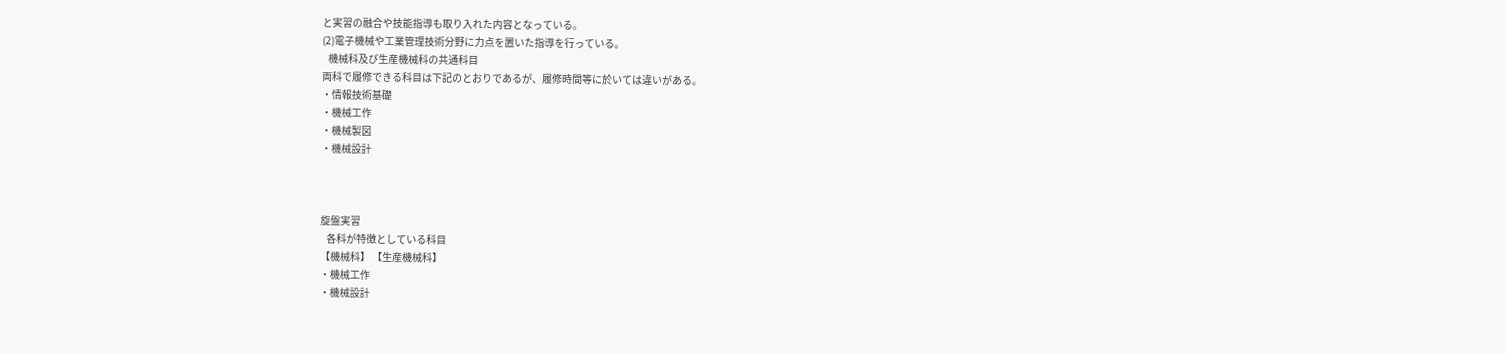と実習の融合や技能指導も取り入れた内容となっている。
(2)電子機械や工業管理技術分野に力点を置いた指導を行っている。
   機械科及び生産機械科の共通科目
両科で履修できる科目は下記のとおりであるが、履修時間等に於いては違いがある。
・情報技術基礎
・機械工作
・機械製図
・機械設計



旋盤実習
   各科が特徴としている科目
【機械科】 【生産機械科】
・機械工作
・機械設計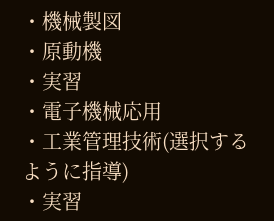・機械製図
・原動機
・実習
・電子機械応用
・工業管理技術(選択するように指導)
・実習